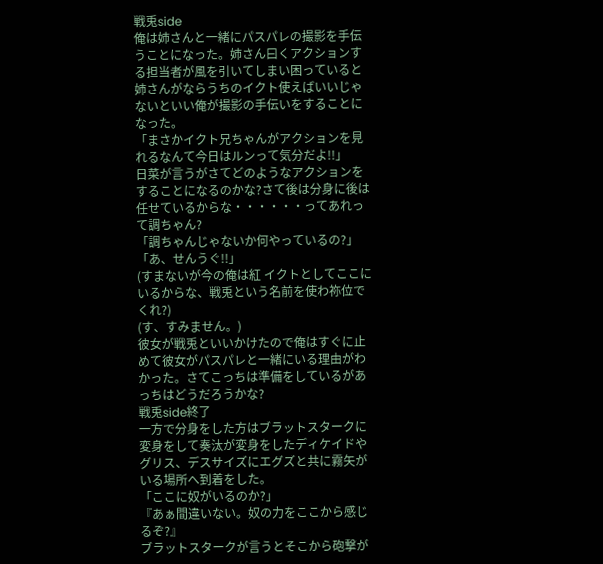戦兎side
俺は姉さんと一緒にパスパレの撮影を手伝うことになった。姉さん曰くアクションする担当者が風を引いてしまい困っていると姉さんがならうちのイクト使えばいいじゃないといい俺が撮影の手伝いをすることになった。
「まさかイクト兄ちゃんがアクションを見れるなんて今日はルンって気分だよ!!」
日菜が言うがさてどのようなアクションをすることになるのかな?さて後は分身に後は任せているからな・・・・・・ってあれって調ちゃん?
「調ちゃんじゃないか何やっているの?」
「あ、せんうぐ!!」
(すまないが今の俺は紅 イクトとしてここにいるからな、戦兎という名前を使わ祢位でくれ?)
(す、すみません。)
彼女が戦兎といいかけたので俺はすぐに止めて彼女がパスパレと一緒にいる理由がわかった。さてこっちは準備をしているがあっちはどうだろうかな?
戦兎side終了
一方で分身をした方はブラットスタークに変身をして奏汰が変身をしたディケイドやグリス、デスサイズにエグズと共に霧矢がいる場所へ到着をした。
「ここに奴がいるのか?」
『あぁ間違いない。奴の力をここから感じるぞ?』
ブラットスタークが言うとそこから砲撃が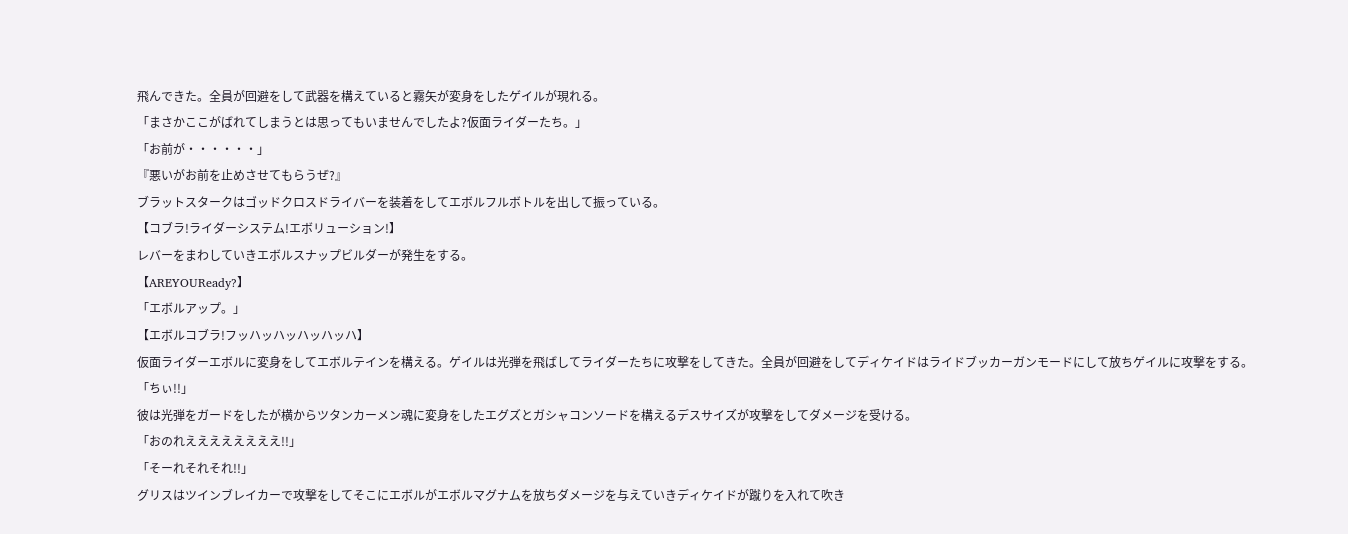飛んできた。全員が回避をして武器を構えていると霧矢が変身をしたゲイルが現れる。
「まさかここがばれてしまうとは思ってもいませんでしたよ?仮面ライダーたち。」
「お前が・・・・・・」
『悪いがお前を止めさせてもらうぜ?』
ブラットスタークはゴッドクロスドライバーを装着をしてエボルフルボトルを出して振っている。
【コブラ!ライダーシステム!エボリューション!】
レバーをまわしていきエボルスナップビルダーが発生をする。
【AREYOUReady?】
「エボルアップ。」
【エボルコブラ!フッハッハッハッハッハ】
仮面ライダーエボルに変身をしてエボルテインを構える。ゲイルは光弾を飛ばしてライダーたちに攻撃をしてきた。全員が回避をしてディケイドはライドブッカーガンモードにして放ちゲイルに攻撃をする。
「ちぃ!!」
彼は光弾をガードをしたが横からツタンカーメン魂に変身をしたエグズとガシャコンソードを構えるデスサイズが攻撃をしてダメージを受ける。
「おのれええええええええ!!」
「そーれそれそれ!!」
グリスはツインブレイカーで攻撃をしてそこにエボルがエボルマグナムを放ちダメージを与えていきディケイドが蹴りを入れて吹き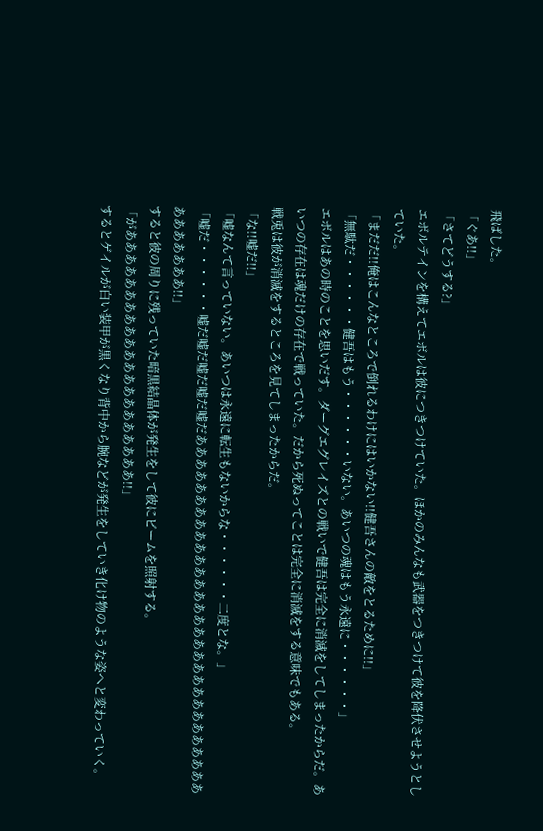飛ばした。
「ぐあ!!」
「さてどうする?」
エボルテインを構えてエボルは彼につきつけていた。ほかのみんなも武器をつきつけて彼を降伏させようとしていた。
「まだだ!!俺はこんなところで倒れるわけにはいかない!!健吾さんの敵をとるために!!」
「無駄だ・・・・・・健吾はもう・・・・・・いない。あいつの魂はもう永遠に・・・・・・」
エボルはあの時のことを思いだす。ダーグエグレイズとの戦いで健吾は完全に消滅をしてしまったからだ。あいつの存在は魂だけの存在で戦っていた。だから死ぬってことは完全に消滅をする意味でもある。
戦兎は彼が消滅をするところを見てしまったからだ。
「な!!嘘だ!!」
「嘘なんて言っていない。あいつは永遠に転生もないからな・・・・・・二度とな。」
「嘘だ・・・・・・嘘だ嘘だ嘘だ嘘だ嘘だあああああああああああああああああああああああああああああああああああああ!!」
すると彼の周りに残っていた暗黒結晶体が発生をして彼にビームを照射する。
「があああああああああああああああああああああ!!」
するとゲイルが白い装甲が黒くなり背中から腕などが発生をしていき化け物のような姿へと変わっていく。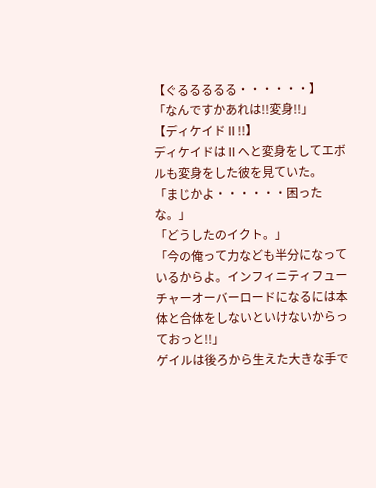【ぐるるるるる・・・・・・】
「なんですかあれは!!変身!!」
【ディケイドⅡ!!】
ディケイドはⅡへと変身をしてエボルも変身をした彼を見ていた。
「まじかよ・・・・・・困ったな。」
「どうしたのイクト。」
「今の俺って力なども半分になっているからよ。インフィニティフューチャーオーバーロードになるには本体と合体をしないといけないからっておっと!!」
ゲイルは後ろから生えた大きな手で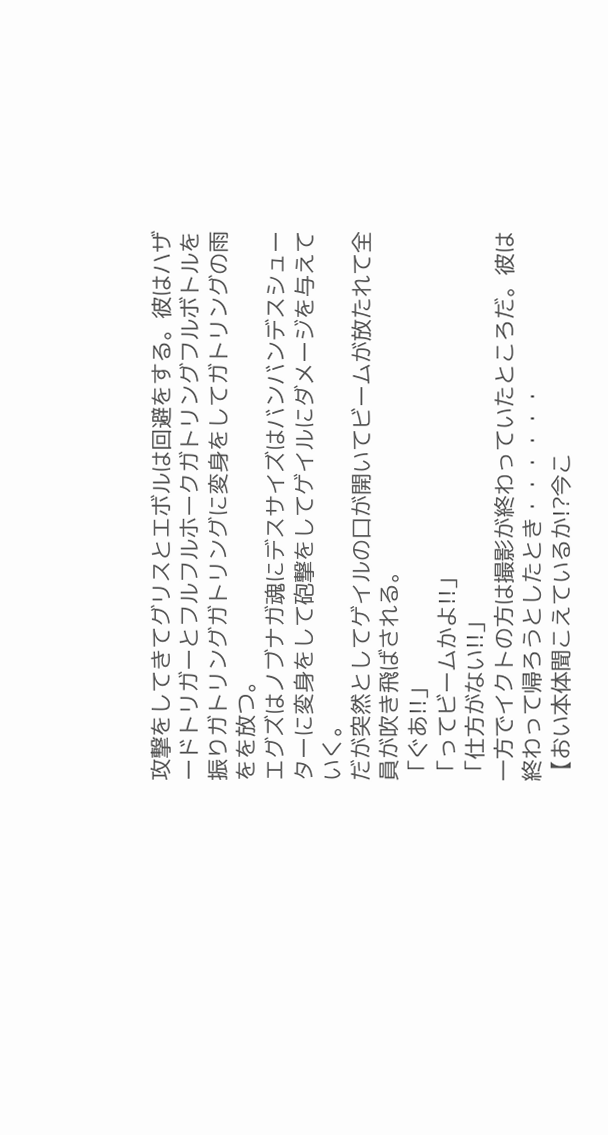攻撃をしてきてグリスとエボルは回避をする。彼はハザードトリガーとフルフルホークガトリングフルボトルを振りガトリングガトリングに変身をしてガトリングの雨をを放つ。
エグズはノブナガ魂にデスサイズはバンバンデスシューターに変身をして砲撃をしてゲイルにダメージを与えていく。
だが突然としてゲイルの口が開いてビームが放たれて全員が吹き飛ばされる。
「ぐあ!!」
「ってビームかよ!!」
「仕方がない!!」
一方でイクトの方は撮影が終わっていたところだ。彼は終わって帰ろうとしたとき・・・・・・
【おい本体聞こえているか!?今こ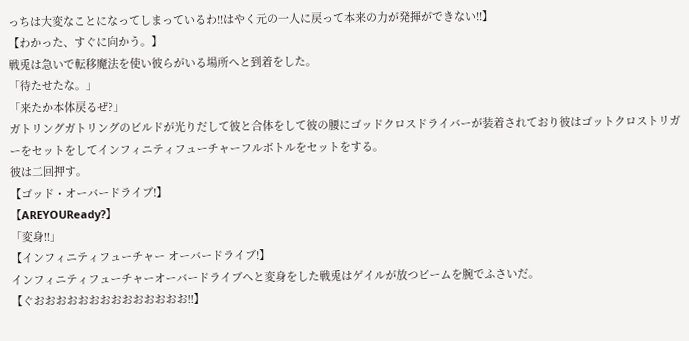っちは大変なことになってしまっているわ!!はやく元の一人に戻って本来の力が発揮ができない!!】
【わかった、すぐに向かう。】
戦兎は急いで転移魔法を使い彼らがいる場所へと到着をした。
「待たせたな。」
「来たか本体戻るぜ?」
ガトリングガトリングのビルドが光りだして彼と合体をして彼の腰にゴッドクロスドライバーが装着されており彼はゴットクロストリガーをセットをしてインフィニティフューチャーフルボトルをセットをする。
彼は二回押す。
【ゴッド・オーバードライブ!】
【AREYOUReady?】
「変身!!」
【インフィニティフューチャー オーバードライブ!】
インフィニティフューチャーオーバードライブへと変身をした戦兎はゲイルが放つビームを腕でふさいだ。
【ぐおおおおおおおおおおおおおお!!】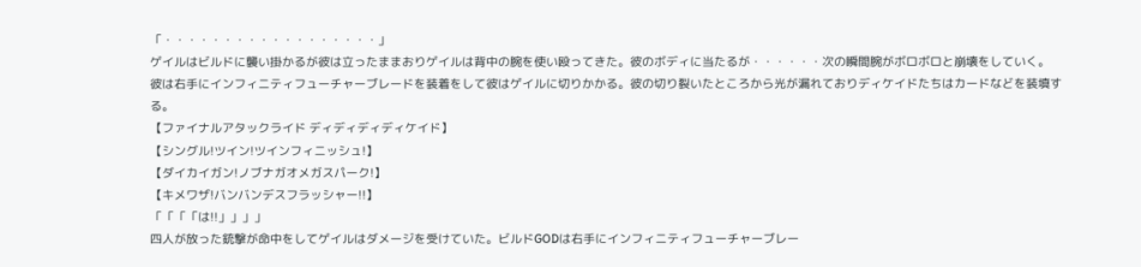「・・・・・・・・・・・・・・・・・・」
ゲイルはビルドに襲い掛かるが彼は立ったままおりゲイルは背中の腕を使い殴ってきた。彼のボディに当たるが・・・・・・次の瞬間腕がボロボロと崩壊をしていく。
彼は右手にインフィニティフューチャーブレードを装着をして彼はゲイルに切りかかる。彼の切り裂いたところから光が漏れておりディケイドたちはカードなどを装填する。
【ファイナルアタックライド ディディディディケイド】
【シングル!ツイン!ツインフィニッシュ!】
【ダイカイガン!ノブナガオメガスパーク!】
【キメワザ!バンバンデスフラッシャー!!】
「「「「は!!」」」」
四人が放った銃撃が命中をしてゲイルはダメージを受けていた。ビルドGODは右手にインフィニティフューチャーブレー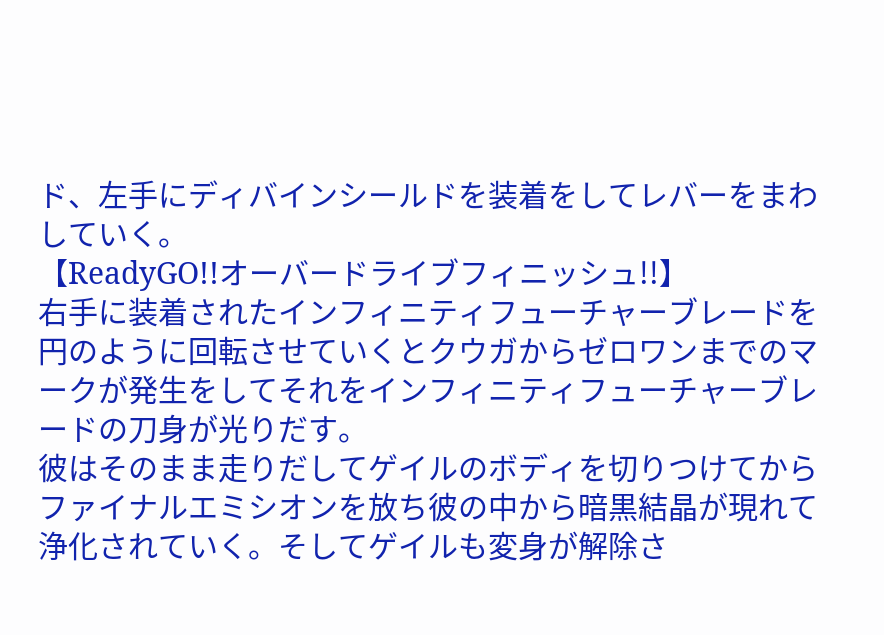ド、左手にディバインシールドを装着をしてレバーをまわしていく。
【ReadyGO!!オーバードライブフィニッシュ!!】
右手に装着されたインフィニティフューチャーブレードを円のように回転させていくとクウガからゼロワンまでのマークが発生をしてそれをインフィニティフューチャーブレードの刀身が光りだす。
彼はそのまま走りだしてゲイルのボディを切りつけてからファイナルエミシオンを放ち彼の中から暗黒結晶が現れて浄化されていく。そしてゲイルも変身が解除さ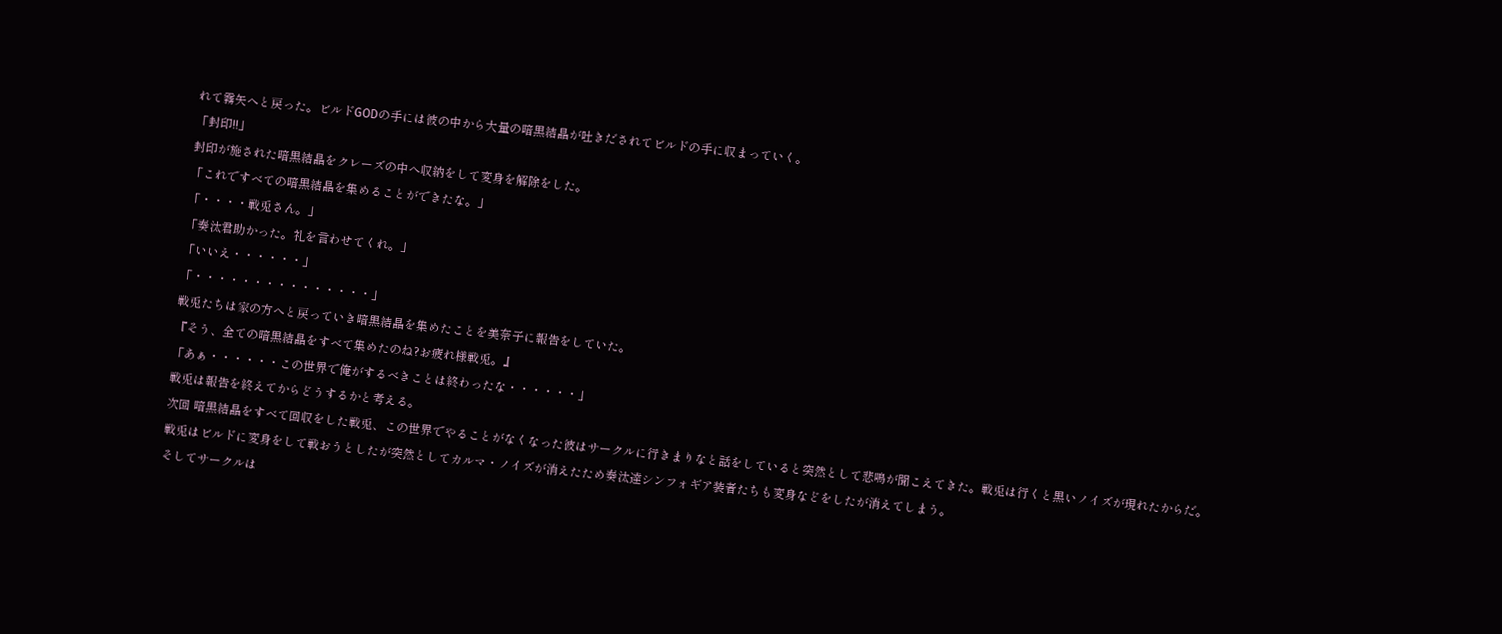れて霧矢へと戻った。ビルドGODの手には彼の中から大量の暗黒結晶が吐きだされてビルドの手に収まっていく。
「封印!!」
封印が施された暗黒結晶をクレーズの中へ収納をして変身を解除をした。
「これですべての暗黒結晶を集めることができたな。」
「・・・・戦兎さん。」
「奏汰君助かった。礼を言わせてくれ。」
「いいえ・・・・・・」
「・・・・・・・・・・・・・・・」
戦兎たちは家の方へと戻っていき暗黒結晶を集めたことを美奈子に報告をしていた。
『そう、全ての暗黒結晶をすべて集めたのね?お疲れ様戦兎。』
「あぁ・・・・・・この世界で俺がするべきことは終わったな・・・・・・」
戦兎は報告を終えてからどうするかと考える。
次回 暗黒結晶をすべて回収をした戦兎、この世界でやることがなくなった彼はサークルに行きまりなと話をしていると突然として悲鳴が聞こえてきた。戦兎は行くと黒いノイズが現れたからだ。
戦兎はビルドに変身をして戦おうとしたが突然としてカルマ・ノイズが消えたため奏汰達シンフォギア装者たちも変身などをしたが消えてしまう。
そしてサークルは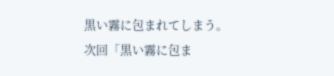黒い霧に包まれてしまう。
次回「黒い霧に包ま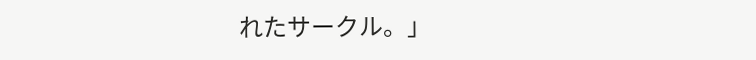れたサークル。」